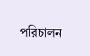পরিচালন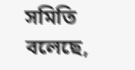সমিতি বলেছে,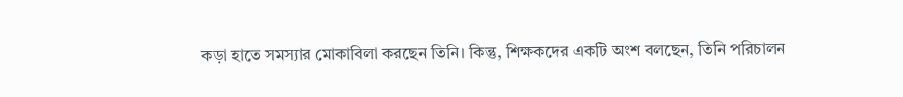কড়া হাতে সমস্যার মোকাবিলা করছেন তিনি। কিন্তু, শিক্ষকদের একটি অংশ বলছেন, তিনি পরিচালন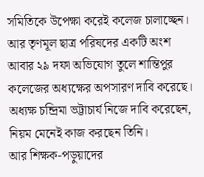সমিতিকে উপেক্ষা করেই কলেজ চালাচ্ছেন।
আর তৃণমূল ছাত্র পরিষদের একটি অংশ আবার ২৯ দফা অভিযোগ তুলে শান্তিপুর কলেজের অধ্যক্ষের অপসারণ দাবি করেছে। অধ্যক্ষ চন্দ্রিমা ভট্টাচার্য নিজে দাবি করেছেন, নিয়ম মেনেই কাজ করছেন তিনি।
আর শিক্ষক-পড়ুয়াদের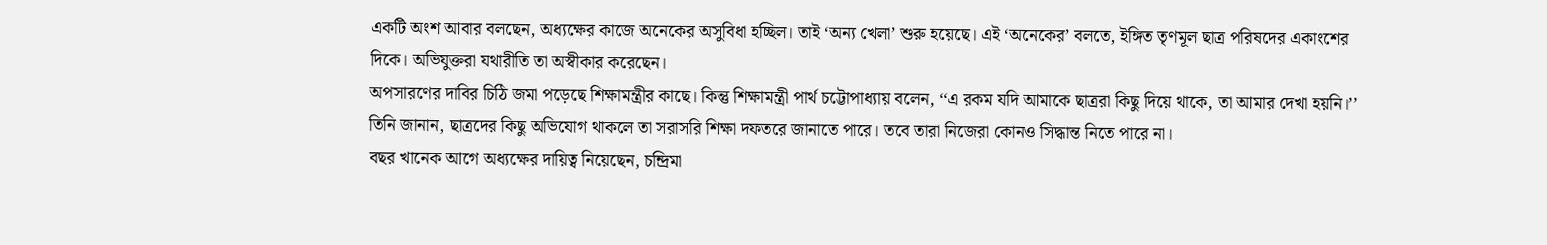একটি অংশ আবার বলছেন, অধ্যক্ষের কাজে অনেকের অসুবিধা হচ্ছিল। তাই ‘অন্য খেলা’ শুরু হয়েছে। এই ‘অনেকের’ বলতে, ইঙ্গিত তৃণমূল ছাত্র পরিষদের একাংশের দিকে। অভিযুক্তরা যথারীতি তা অস্বীকার করেছেন।
অপসারণের দাবির চিঠি জমা পড়েছে শিক্ষামন্ত্রীর কাছে। কিন্তু শিক্ষামন্ত্রী পার্থ চট্টোপাধ্যায় বলেন, ‘‘এ রকম যদি আমাকে ছাত্ররা কিছু দিয়ে থাকে, তা আমার দেখা হয়নি।’’ তিনি জানান, ছাত্রদের কিছু অভিযোগ থাকলে তা সরাসরি শিক্ষা দফতরে জানাতে পারে। তবে তারা নিজেরা কোনও সিদ্ধান্ত নিতে পারে না।
বছর খানেক আগে অধ্যক্ষের দায়িত্ব নিয়েছেন, চন্দ্রিমা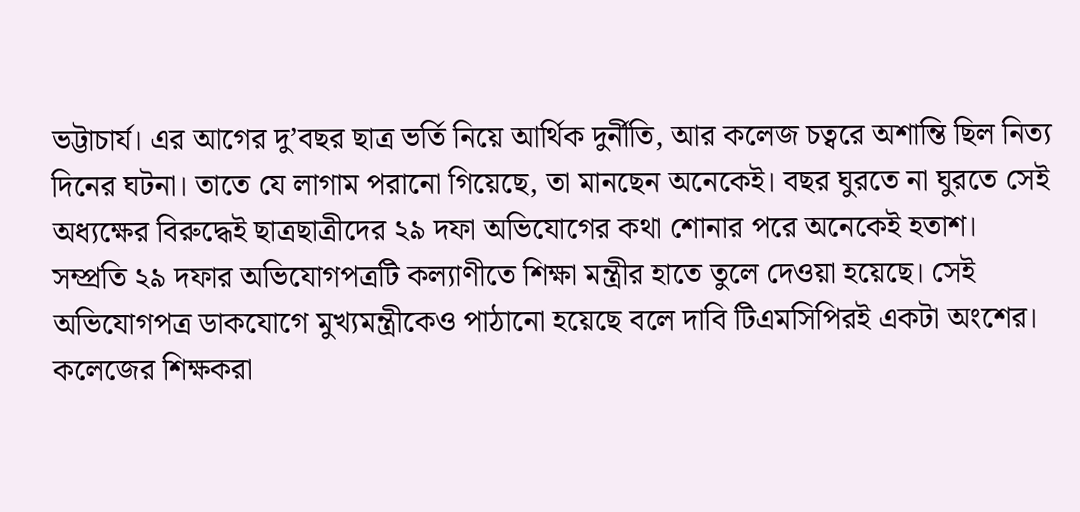ভট্টাচার্য। এর আগের দু’বছর ছাত্র ভর্তি নিয়ে আর্থিক দুর্নীতি, আর কলেজ চত্বরে অশান্তি ছিল নিত্য দিনের ঘটনা। তাতে যে লাগাম পরানো গিয়েছে, তা মানছেন অনেকেই। বছর ঘুরতে না ঘুরতে সেই অধ্যক্ষের বিরুদ্ধেই ছাত্রছাত্রীদের ২৯ দফা অভিযোগের কথা শোনার পরে অনেকেই হতাশ।
সম্প্রতি ২৯ দফার অভিযোগপত্রটি কল্যাণীতে শিক্ষা মন্ত্রীর হাতে তুলে দেওয়া হয়েছে। সেই অভিযোগপত্র ডাকযোগে মুখ্যমন্ত্রীকেও পাঠানো হয়েছে বলে দাবি টিএমসিপিরই একটা অংশের।
কলেজের শিক্ষকরা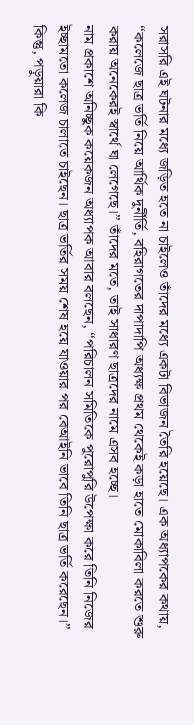সরাসরি এই ঘটনার মধ্যে জড়িত হতে না চাইলেও তাঁদের মধ্যে একটা বিভাজন তৈরি হয়েছে। এক অধ্যাপকের কথায়, “কলেজে ছাত্র ভর্তি নিয়ে আর্থিক দুর্নীর্তি, বহিরাগতের দাপাদাপি অধ্যক্ষ প্রথম থেকেই কড়া হাতে মোকাবিলা করতে শুরু করায় অনেকেরই স্বার্থে ঘা লেগেছে।’’ তাঁদের মতে, তাই সাধারণ ছাত্রদের নামে এসব হচ্ছে।
নাম প্রকাশে অনিচ্ছুক কয়েকজন অধ্যাপক আবার বলছেন, “পরিচালন সমিতিকে পুরোপুরি উপেক্ষা করে তিনি নিজের ইচ্ছামতো কলেজ চালাতে চাইছেন। ছাত্র ভর্তির সময় শেষ হয়ে যাওয়ার পর বেআইনি ভাবে তিনি ছাত্র ভর্তি করেছেন।”
কিন্তু, পড়ুয়ারা কি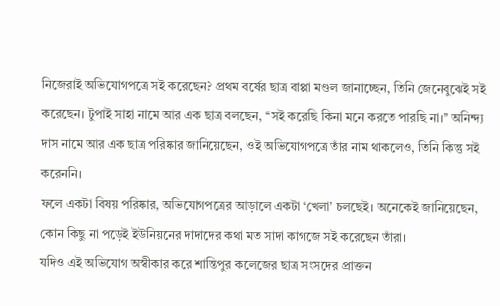নিজেরাই অভিযোগপত্রে সই করেছেন? প্রথম বর্ষের ছাত্র বাপ্পা মণ্ডল জানাচ্ছেন, তিনি জেনেবুঝেই সই করেছেন। টুপাই সাহা নামে আর এক ছাত্র বলছেন, ‘‘সই করেছি কিনা মনে করতে পারছি না।’’ অনিন্দ্য দাস নামে আর এক ছাত্র পরিষ্কার জানিয়েছেন, ওই অভিযোগপত্রে তাঁর নাম থাকলেও, তিনি কিন্তু সই করেননি।
ফলে একটা বিষয় পরিষ্কার, অভিযোগপত্রের আড়ালে একটা ‘খেলা’ চলছেই। অনেকেই জানিয়েছেন, কোন কিছু না পড়েই ইউনিয়নের দাদাদের কথা মত সাদা কাগজে সই করেছেন তাঁরা।
যদিও এই অভিযোগ অস্বীকার করে শান্তিপুর কলেজের ছাত্র সংসদের প্রাক্তন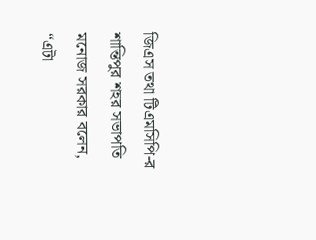জিএস তথা টিএমসিপি-র শান্তিপুর শহর সভাপতি মনোজ সরকার বলেন, “এটা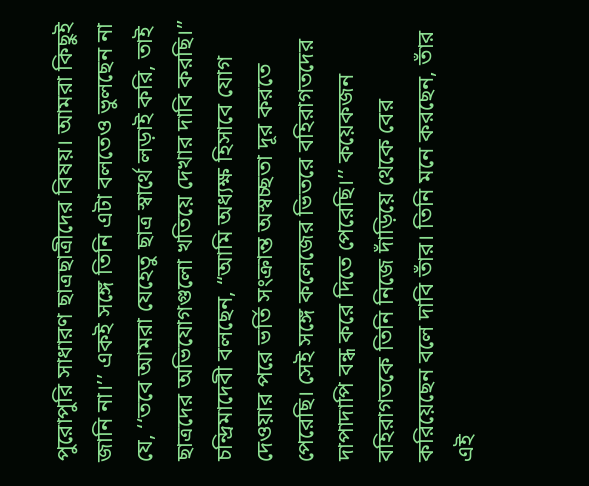পুরোপুরি সাধারণ ছাত্রছাত্রীদের বিষয়। আমরা কিছুই জানি না।’’ একই সঙ্গে তিনি এটা বলতেও ভুলছেন না যে, ‘‘তবে আমরা যেহেতু ছাত্র স্বার্থে লড়াই করি, তাই ছাত্রদের অভিযোগগুলো খতিয়ে দেখার দাবি করছি।”
চন্দ্রিমাদেবী বলছেন, “আমি অধ্যক্ষ হিসাবে যোগ দেওয়ার পরে ভর্তি সংক্রান্ত অস্বচ্ছতা দূর করতে পেরেছি। সেই সঙ্গে কলেজের ভিতরে বহিরাগতদের দাপাদাপি বন্ধ করে দিতে পেরেছি।’’ কয়েকজন বহিরাগতকে তিনি নিজে দাঁড়িয়ে থেকে বের করিয়েছেন বলে দাবি তাঁর। তিনি মনে করছেন, তাঁর এই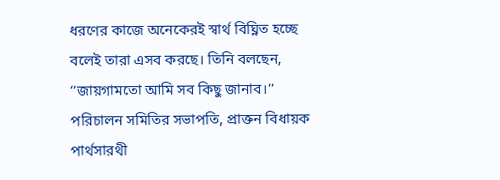ধরণের কাজে অনেকেরই স্বার্থ বিঘ্নিত হচ্ছে বলেই তারা এসব করছে। তিনি বলছেন, ‘‘জায়গামতো আমি সব কিছু জানাব।’’
পরিচালন সমিতির সভাপতি, প্রাক্তন বিধায়ক পার্থসারথী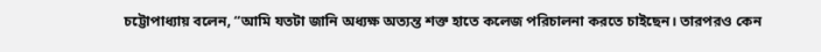চট্টোপাধ্যায় বলেন, “আমি যতটা জানি অধ্যক্ষ অত্যন্ত শক্ত হাতে কলেজ পরিচালনা করতে চাইছেন। তারপরও কেন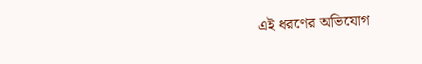এই ধরণের অভিযোগ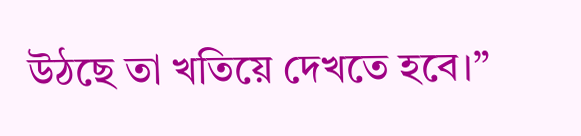উঠছে তা খতিয়ে দেখতে হবে।”